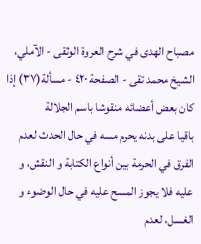مصباح الهدى في شرح العروة الوثقى - الآملي، الشيخ محمد تقى - الصفحة ٤٢٠ - مسألة(٣٧) إذا كان بعض أعضائه منقوشا باسم الجلالة
باقيا على بدنه يحرم مسه في حال الحدث لعدم الفرق في الحرمة بين أنواع الكتابة و النقش، و عليه فلا يجوز المسح عليه في حال الوضوء و الغسل، لعدم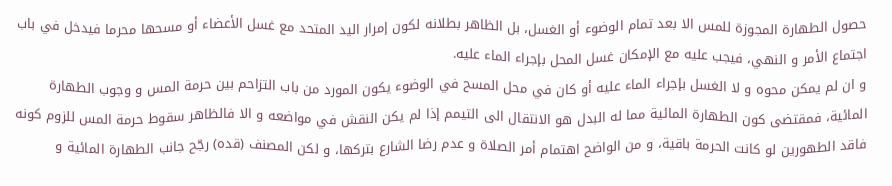حصول الطهارة المجوزة للمس الا بعد تمام الوضوء أو الغسل، بل الظاهر بطلانه لكون إمرار اليد المتحد مع غسل الأعضاء أو مسحها محرما فيدخل في باب اجتماع الأمر و النهي، فيجب عليه مع الإمكان غسل المحل بإجراء الماء عليه.
و ان لم يمكن محوه و لا الغسل بإجراء الماء عليه أو كان في محل المسح في الوضوء يكون المورد من باب التزاحم بين حرمة المس و وجوب الطهارة المائية، فمقتضى كون الطهارة المائية مما له البدل هو الانتقال الى التيمم إذا لم يكن النقش في مواضعه و الا فالظاهر سقوط حرمة المس للزوم كونه فاقد الطهورين لو كانت الحرمة باقية، و من الواضح اهتمام أمر الصلاة و عدم رضا الشارع بتركها، و لكن المصنف (قده) رجّح جانب الطهارة المائية و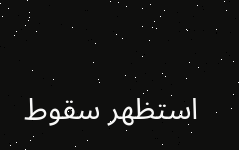استظهر سقوط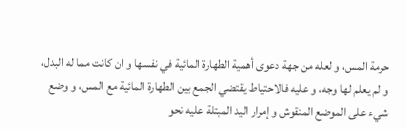حرمة المس، و لعله من جهة دعوى أهمية الطهارة المائية في نفسها و ان كانت مما له البدل، و لم يعلم لها وجه، و عليه فالاحتياط يقتضي الجمع بين الطهارة المائية مع المس، و وضع شيء على الموضع المنقوش و إمرار اليد المبتلة عليه نحو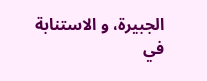الجبيرة، و الاستنابة في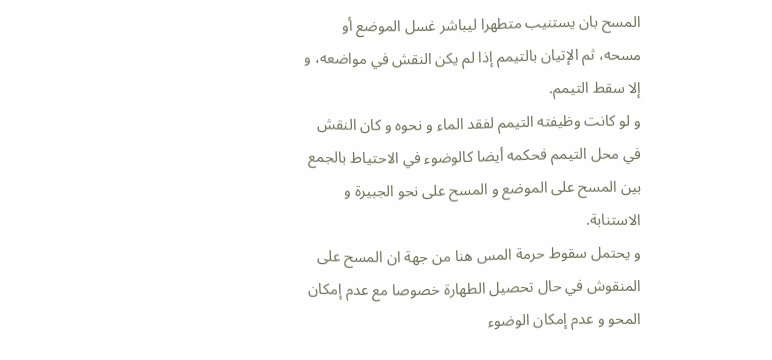المسح بان يستنيب متطهرا ليباشر غسل الموضع أو مسحه، ثم الإتيان بالتيمم إذا لم يكن النقش في مواضعه، و إلا سقط التيمم.
و لو كانت وظيفته التيمم لفقد الماء و نحوه و كان النقش في محل التيمم فحكمه أيضا كالوضوء في الاحتياط بالجمع بين المسح على الموضع و المسح على نحو الجبيرة و الاستنابة.
و يحتمل سقوط حرمة المس هنا من جهة ان المسح على المنقوش في حال تحصيل الطهارة خصوصا مع عدم إمكان المحو و عدم إمكان الوضوء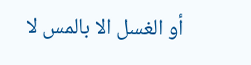أو الغسل الا بالمس لا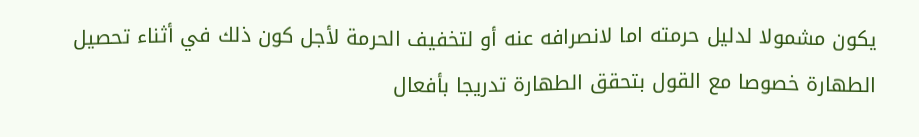يكون مشمولا لدليل حرمته اما لانصرافه عنه أو لتخفيف الحرمة لأجل كون ذلك في أثناء تحصيل الطهارة خصوصا مع القول بتحقق الطهارة تدريجا بأفعال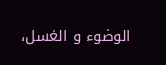الوضوء و الغسل،